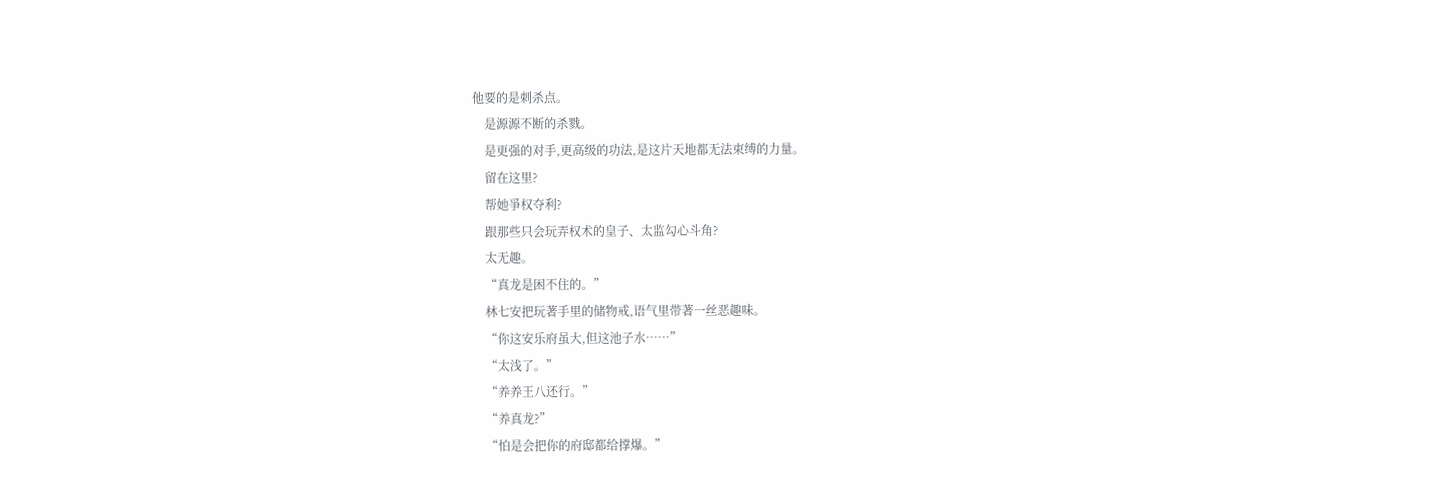他要的是刺杀点。
    是源源不断的杀戮。
    是更强的对手,更高级的功法,是这片天地都无法束缚的力量。
    留在这里?
    帮她爭权夺利?
    跟那些只会玩弄权术的皇子、太监勾心斗角?
    太无趣。
    “真龙是困不住的。”
    林七安把玩著手里的储物戒,语气里带著一丝恶趣味。
    “你这安乐府虽大,但这池子水……”
    “太浅了。”
    “养养王八还行。”
    “养真龙?”
    “怕是会把你的府邸都给撑爆。”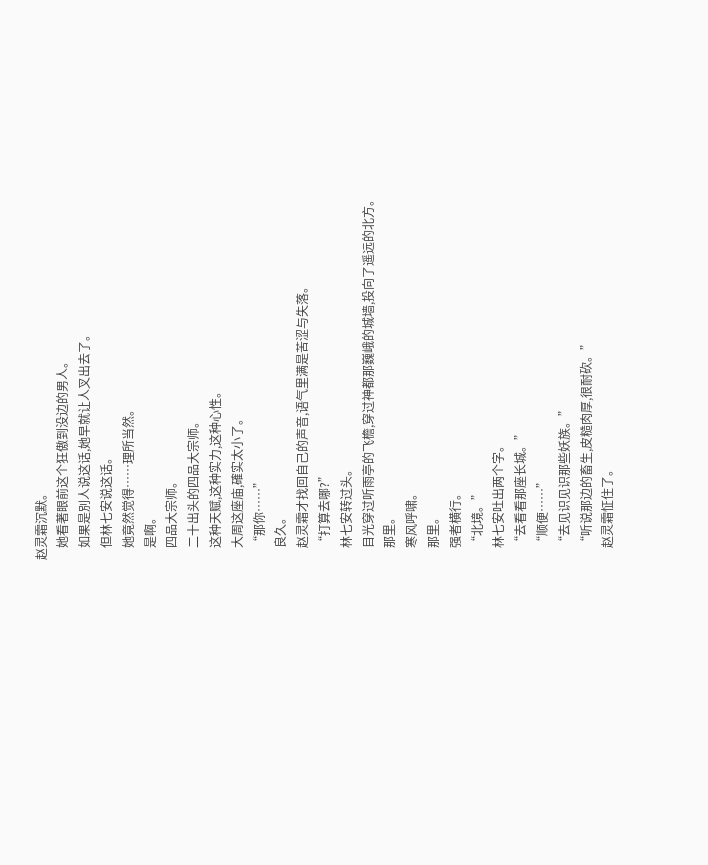赵灵霜沉默。
    她看著眼前这个狂傲到没边的男人。
    如果是別人说这话,她早就让人叉出去了。
    但林七安说这话。
    她竟然觉得……理所当然。
    是啊。
    四品大宗师。
    二十出头的四品大宗师。
    这种天赋,这种实力,这种心性。
    大周这座庙,確实太小了。
    “那你……”
    良久。
    赵灵霜才找回自己的声音,语气里满是苦涩与失落。
    “打算去哪?”
    林七安转过头。
    目光穿过听雨亭的飞檐,穿过神都那巍峨的城墙,投向了遥远的北方。
    那里。
    寒风呼啸。
    那里。
    强者横行。
    “北境。”
    林七安吐出两个字。
    “去看看那座长城。”
    “顺便……”
    “去见识见识那些妖族。”
    “听说那边的畜生,皮糙肉厚,很耐砍。”
    赵灵霜怔住了。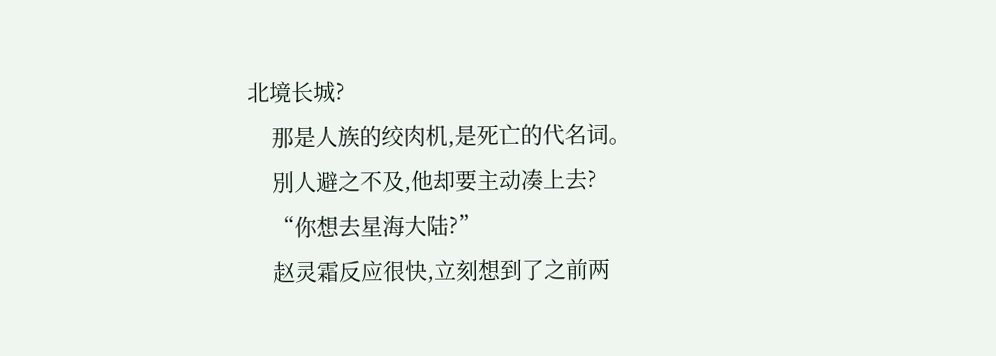北境长城?
    那是人族的绞肉机,是死亡的代名词。
    別人避之不及,他却要主动凑上去?
    “你想去星海大陆?”
    赵灵霜反应很快,立刻想到了之前两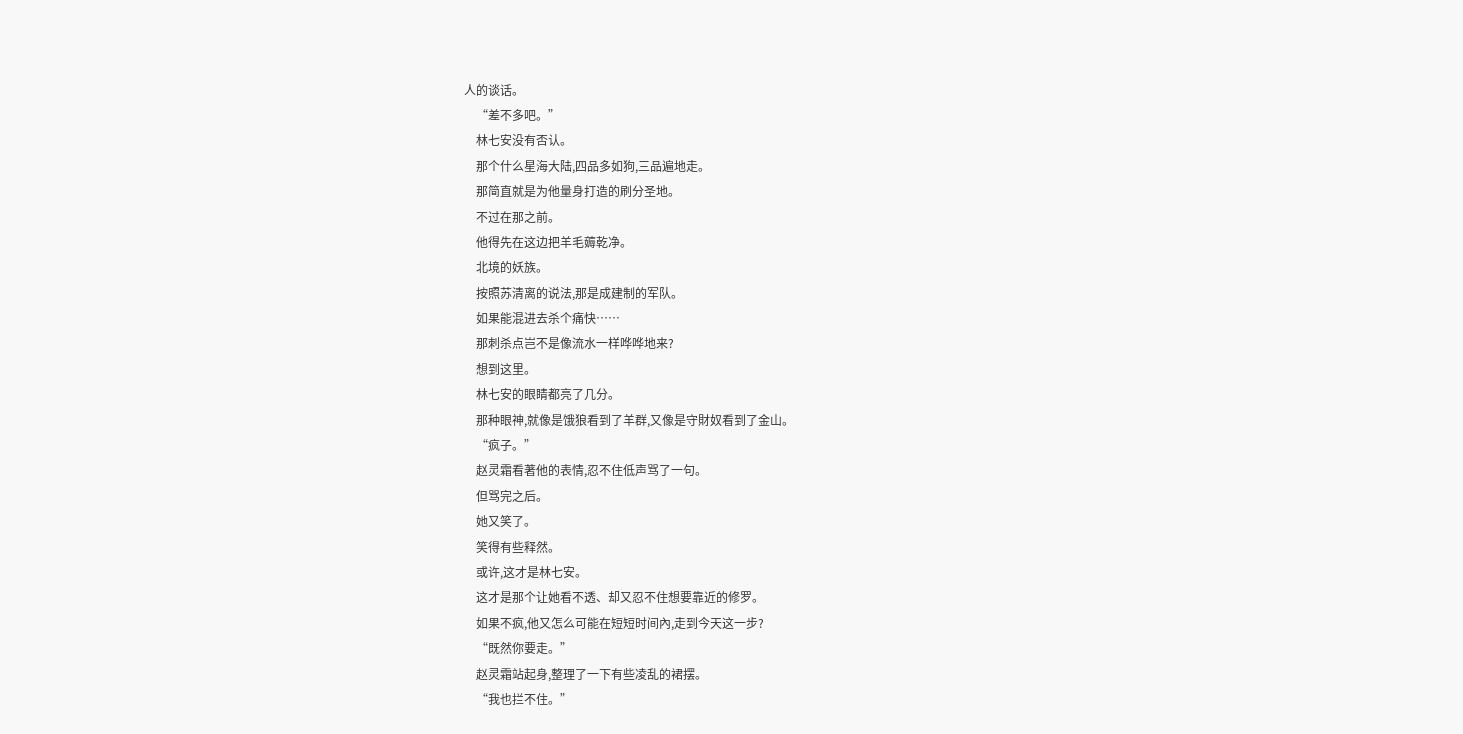人的谈话。
    “差不多吧。”
    林七安没有否认。
    那个什么星海大陆,四品多如狗,三品遍地走。
    那简直就是为他量身打造的刷分圣地。
    不过在那之前。
    他得先在这边把羊毛薅乾净。
    北境的妖族。
    按照苏清离的说法,那是成建制的军队。
    如果能混进去杀个痛快……
    那刺杀点岂不是像流水一样哗哗地来?
    想到这里。
    林七安的眼睛都亮了几分。
    那种眼神,就像是饿狼看到了羊群,又像是守財奴看到了金山。
    “疯子。”
    赵灵霜看著他的表情,忍不住低声骂了一句。
    但骂完之后。
    她又笑了。
    笑得有些释然。
    或许,这才是林七安。
    这才是那个让她看不透、却又忍不住想要靠近的修罗。
    如果不疯,他又怎么可能在短短时间內,走到今天这一步?
    “既然你要走。”
    赵灵霜站起身,整理了一下有些凌乱的裙摆。
    “我也拦不住。”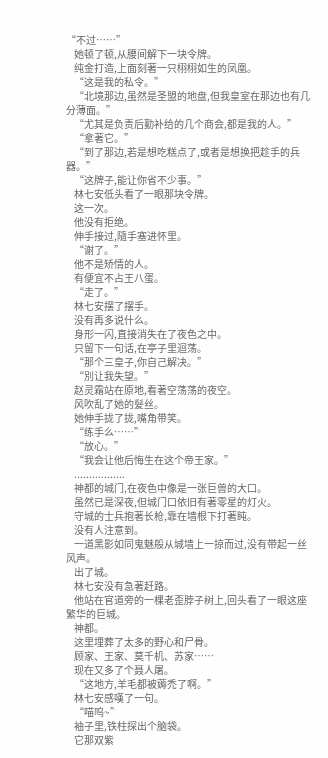“不过……”
    她顿了顿,从腰间解下一块令牌。
    纯金打造,上面刻著一只栩栩如生的凤凰。
    “这是我的私令。”
    “北境那边,虽然是圣盟的地盘,但我皇室在那边也有几分薄面。”
    “尤其是负责后勤补给的几个商会,都是我的人。”
    “拿著它。”
    “到了那边,若是想吃糕点了,或者是想换把趁手的兵器。”
    “这牌子,能让你省不少事。”
    林七安低头看了一眼那块令牌。
    这一次。
    他没有拒绝。
    伸手接过,隨手塞进怀里。
    “谢了。”
    他不是矫情的人。
    有便宜不占王八蛋。
    “走了。”
    林七安摆了摆手。
    没有再多说什么。
    身形一闪,直接消失在了夜色之中。
    只留下一句话,在亭子里迴荡。
    “那个三皇子,你自己解决。”
    “別让我失望。”
    赵灵霜站在原地,看著空荡荡的夜空。
    风吹乱了她的髮丝。
    她伸手拢了拢,嘴角带笑。
    “练手么……”
    “放心。”
    “我会让他后悔生在这个帝王家。”
    .................
    神都的城门,在夜色中像是一张巨兽的大口。
    虽然已是深夜,但城门口依旧有著零星的灯火。
    守城的士兵抱著长枪,靠在墙根下打著盹。
    没有人注意到。
    一道黑影如同鬼魅般从城墙上一掠而过,没有带起一丝风声。
    出了城。
    林七安没有急著赶路。
    他站在官道旁的一棵老歪脖子树上,回头看了一眼这座繁华的巨城。
    神都。
    这里埋葬了太多的野心和尸骨。
    顾家、王家、莫千机、苏家……
    现在又多了个聂人屠。
    “这地方,羊毛都被薅禿了啊。”
    林七安感嘆了一句。
    “喵呜~”
    袖子里,铁柱探出个脑袋。
    它那双紫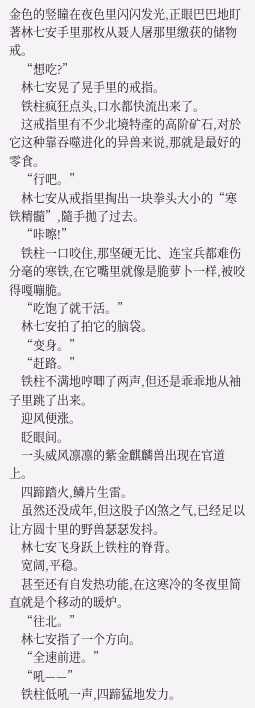金色的竖瞳在夜色里闪闪发光,正眼巴巴地盯著林七安手里那枚从聂人屠那里缴获的储物戒。
    “想吃?”
    林七安晃了晃手里的戒指。
    铁柱疯狂点头,口水都快流出来了。
    这戒指里有不少北境特產的高阶矿石,对於它这种靠吞噬进化的异兽来说,那就是最好的零食。
    “行吧。”
    林七安从戒指里掏出一块拳头大小的“寒铁精髓”,隨手拋了过去。
    “咔嚓!”
    铁柱一口咬住,那坚硬无比、连宝兵都难伤分毫的寒铁,在它嘴里就像是脆萝卜一样,被咬得嘎嘣脆。
    “吃饱了就干活。”
    林七安拍了拍它的脑袋。
    “变身。”
    “赶路。”
    铁柱不满地哼唧了两声,但还是乖乖地从袖子里跳了出来。
    迎风便涨。
    眨眼间。
    一头威风凛凛的紫金麒麟兽出现在官道上。
    四蹄踏火,鳞片生雷。
    虽然还没成年,但这股子凶煞之气,已经足以让方圆十里的野兽瑟瑟发抖。
    林七安飞身跃上铁柱的脊背。
    宽阔,平稳。
    甚至还有自发热功能,在这寒冷的冬夜里简直就是个移动的暖炉。
    “往北。”
    林七安指了一个方向。
    “全速前进。”
    “吼——”
    铁柱低吼一声,四蹄猛地发力。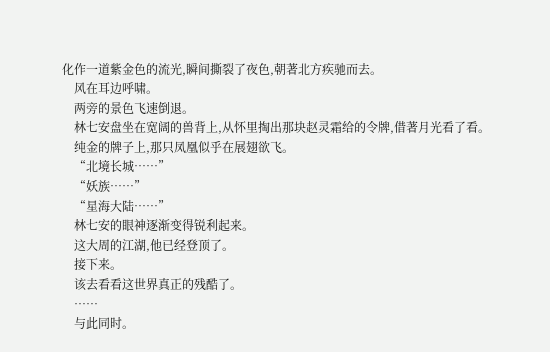化作一道紫金色的流光,瞬间撕裂了夜色,朝著北方疾驰而去。
    风在耳边呼啸。
    两旁的景色飞速倒退。
    林七安盘坐在宽阔的兽背上,从怀里掏出那块赵灵霜给的令牌,借著月光看了看。
    纯金的牌子上,那只凤凰似乎在展翅欲飞。
    “北境长城……”
    “妖族……”
    “星海大陆……”
    林七安的眼神逐渐变得锐利起来。
    这大周的江湖,他已经登顶了。
    接下来。
    该去看看这世界真正的残酷了。
    ……
    与此同时。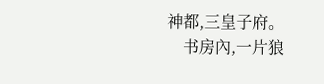神都,三皇子府。
    书房內,一片狼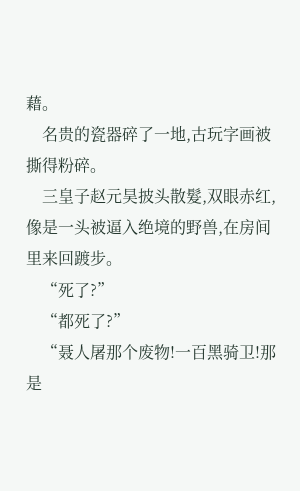藉。
    名贵的瓷器碎了一地,古玩字画被撕得粉碎。
    三皇子赵元昊披头散髮,双眼赤红,像是一头被逼入绝境的野兽,在房间里来回踱步。
    “死了?”
    “都死了?”
    “聂人屠那个废物!一百黑骑卫!那是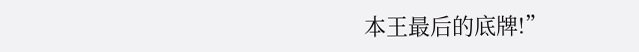本王最后的底牌!”